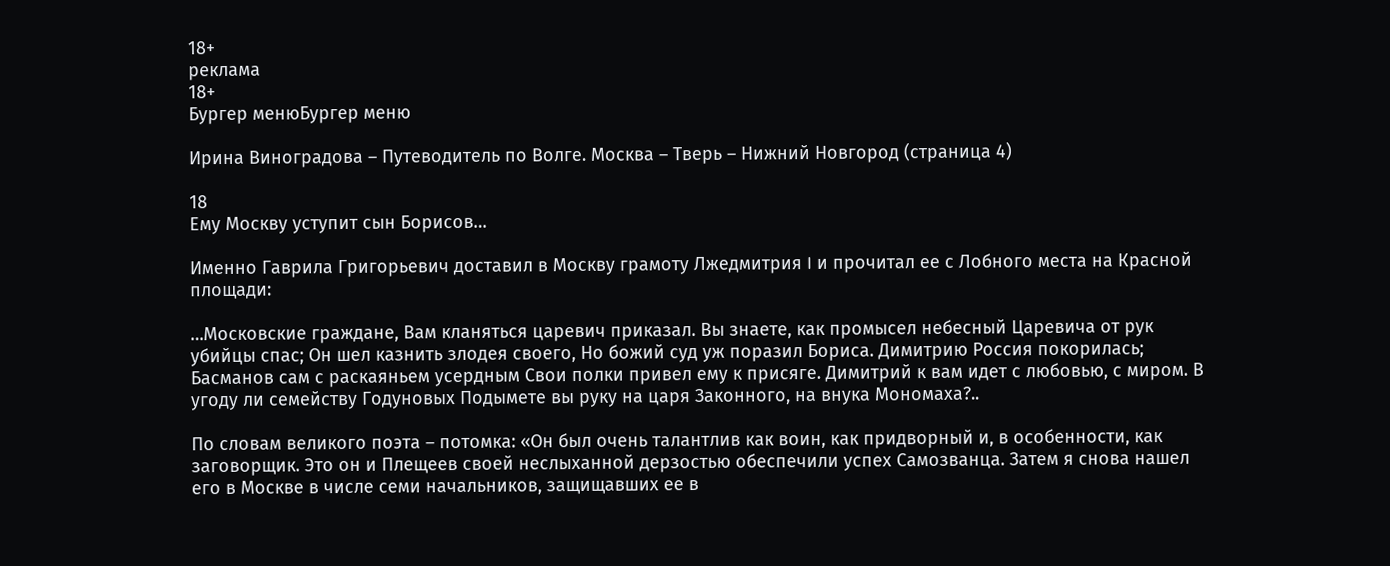18+
реклама
18+
Бургер менюБургер меню

Ирина Виноградова – Путеводитель по Волге. Москва – Тверь – Нижний Новгород (страница 4)

18
Ему Москву уступит сын Борисов…

Именно Гаврила Григорьевич доставил в Москву грамоту Лжедмитрия I и прочитал ее с Лобного места на Красной площади:

…Московские граждане, Вам кланяться царевич приказал. Вы знаете, как промысел небесный Царевича от рук убийцы спас; Он шел казнить злодея своего, Но божий суд уж поразил Бориса. Димитрию Россия покорилась; Басманов сам с раскаяньем усердным Свои полки привел ему к присяге. Димитрий к вам идет с любовью, с миром. В угоду ли семейству Годуновых Подымете вы руку на царя Законного, на внука Мономаха?..

По словам великого поэта – потомка: «Он был очень талантлив как воин, как придворный и, в особенности, как заговорщик. Это он и Плещеев своей неслыханной дерзостью обеспечили успех Самозванца. Затем я снова нашел его в Москве в числе семи начальников, защищавших ее в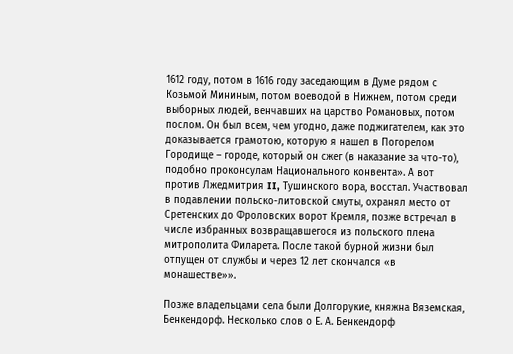1612 году, потом в 1616 году заседающим в Думе рядом с Козьмой Мининым, потом воеводой в Нижнем, потом среди выборных людей, венчавших на царство Романовых, потом послом. Он был всем, чем угодно, даже поджигателем, как это доказывается грамотою, которую я нашел в Погорелом Городище – городе, который он сжег (в наказание за что-то), подобно проконсулам Национального конвента». А вот против Лжедмитрия II, Тушинского вора, восстал. Участвовал в подавлении польско-литовской смуты, охранял место от Сретенских до Фроловских ворот Кремля, позже встречал в числе избранных возвращавшегося из польского плена митрополита Филарета. После такой бурной жизни был отпущен от службы и через 12 лет скончался «в монашестве»».

Позже владельцами села были Долгорукие, княжна Вяземская, Бенкендорф. Несколько слов о Е. А. Бенкендорф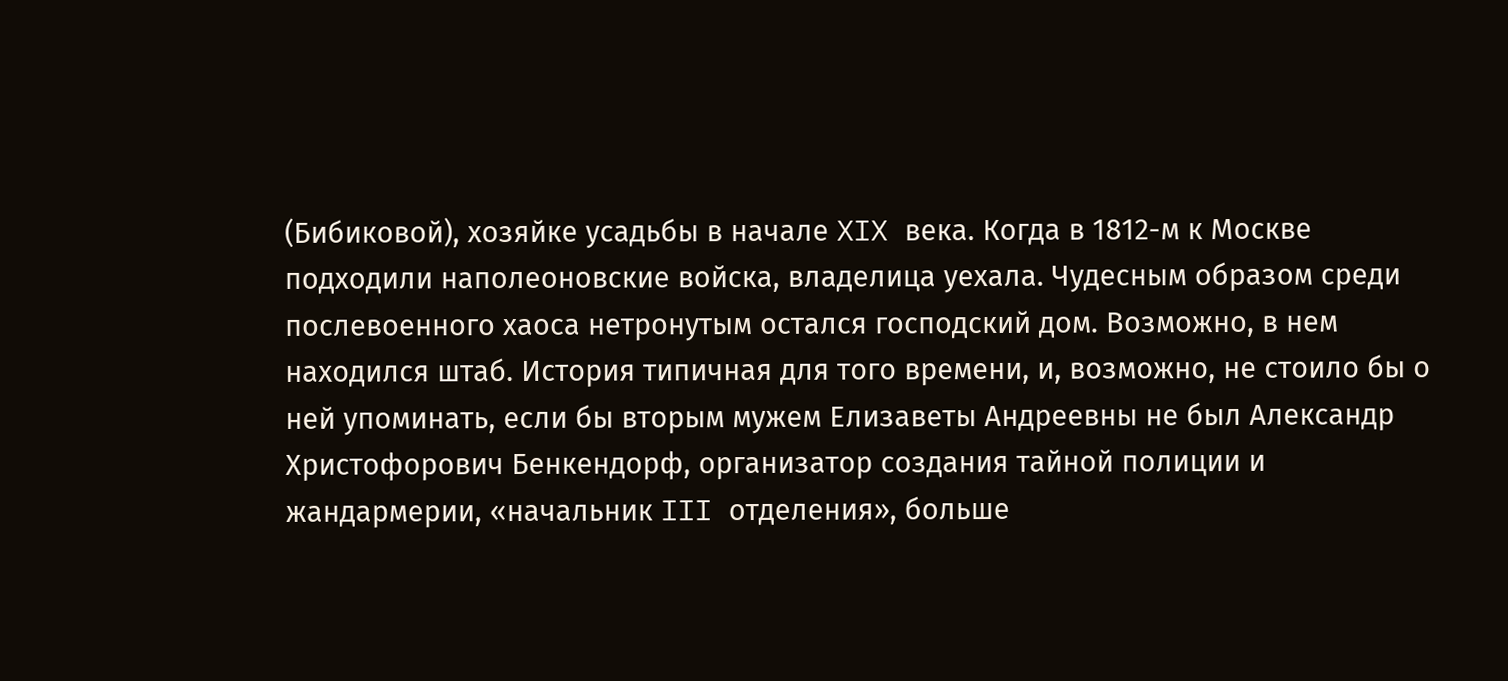(Бибиковой), хозяйке усадьбы в начале XIX века. Когда в 1812-м к Москве подходили наполеоновские войска, владелица уехала. Чудесным образом среди послевоенного хаоса нетронутым остался господский дом. Возможно, в нем находился штаб. История типичная для того времени, и, возможно, не стоило бы о ней упоминать, если бы вторым мужем Елизаветы Андреевны не был Александр Христофорович Бенкендорф, организатор создания тайной полиции и жандармерии, «начальник III отделения», больше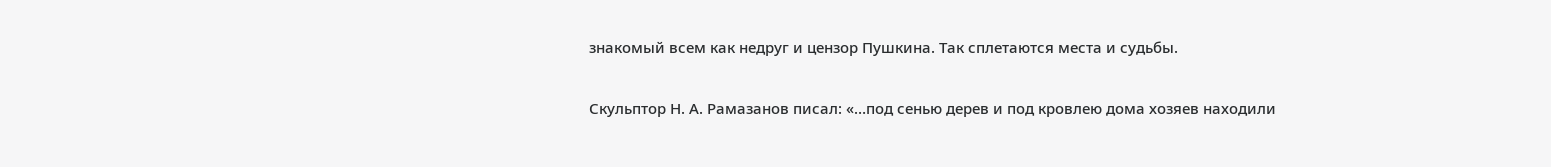знакомый всем как недруг и цензор Пушкина. Так сплетаются места и судьбы.

Скульптор Н. А. Рамазанов писал: «…под сенью дерев и под кровлею дома хозяев находили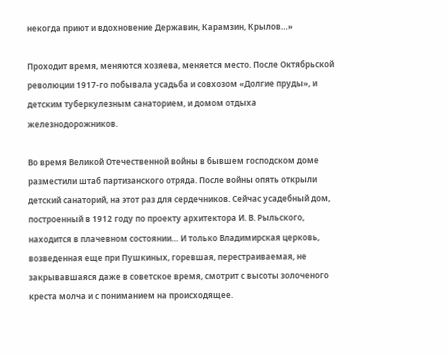некогда приют и вдохновение Державин, Карамзин, Крылов…»

Проходит время, меняются хозяева, меняется место. После Октябрьской революции 1917-го побывала усадьба и совхозом «Долгие пруды», и детским туберкулезным санаторием, и домом отдыха железнодорожников.

Во время Великой Отечественной войны в бывшем господском доме разместили штаб партизанского отряда. После войны опять открыли детский санаторий, на этот раз для сердечников. Сейчас усадебный дом, построенный в 1912 году по проекту архитектора И. В. Рыльского, находится в плачевном состоянии… И только Владимирская церковь, возведенная еще при Пушкиных, горевшая, перестраиваемая, не закрывавшаяся даже в советское время, смотрит с высоты золоченого креста молча и с пониманием на происходящее.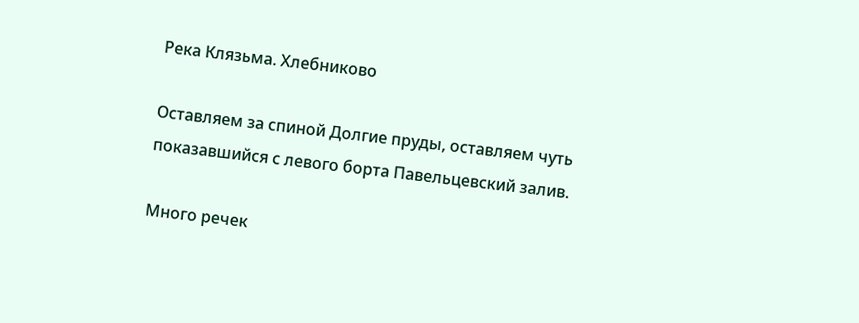Река Клязьма. Хлебниково

Оставляем за спиной Долгие пруды, оставляем чуть показавшийся с левого борта Павельцевский залив.

Много речек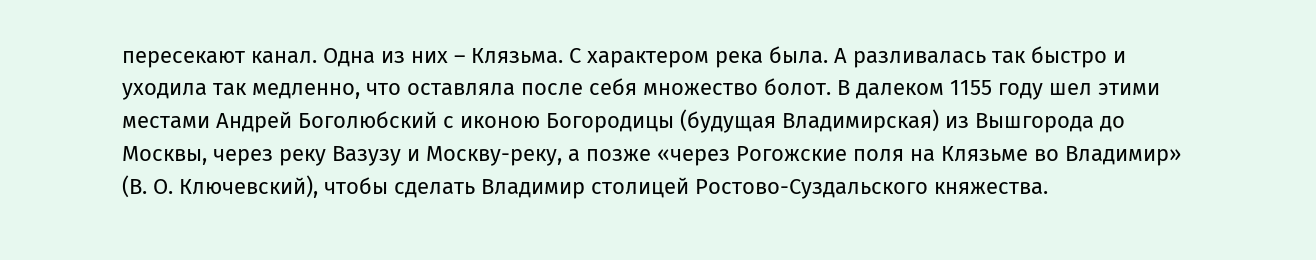пересекают канал. Одна из них – Клязьма. С характером река была. А разливалась так быстро и уходила так медленно, что оставляла после себя множество болот. В далеком 1155 году шел этими местами Андрей Боголюбский с иконою Богородицы (будущая Владимирская) из Вышгорода до Москвы, через реку Вазузу и Москву-реку, а позже «через Рогожские поля на Клязьме во Владимир» (В. О. Ключевский), чтобы сделать Владимир столицей Ростово-Суздальского княжества.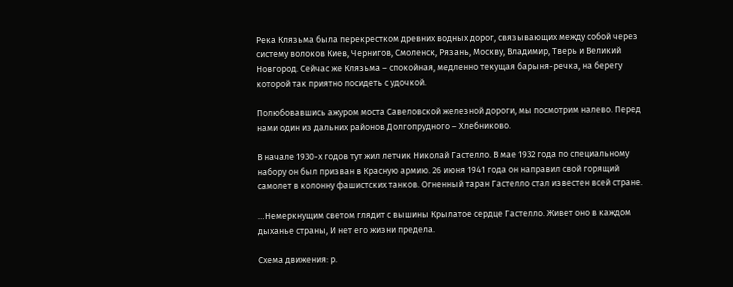Река Клязьма была перекрестком древних водных дорог, связывающих между собой через систему волоков Киев, Чернигов, Смоленск, Рязань, Москву, Владимир, Тверь и Великий Новгород. Сейчас же Клязьма – спокойная, медленно текущая барыня-речка, на берегу которой так приятно посидеть с удочкой.

Полюбовавшись ажуром моста Савеловской железной дороги, мы посмотрим налево. Перед нами один из дальних районов Долгопрудного – Хлебниково.

В начале 1930-х годов тут жил летчик Николай Гастелло. В мае 1932 года по специальному набору он был призван в Красную армию. 26 июня 1941 года он направил свой горящий самолет в колонну фашистских танков. Огненный таран Гастелло стал известен всей стране.

…Немеркнущим светом глядит с вышины Крылатое сердце Гастелло. Живет оно в каждом дыханье страны, И нет его жизни предела.

Схема движения: р.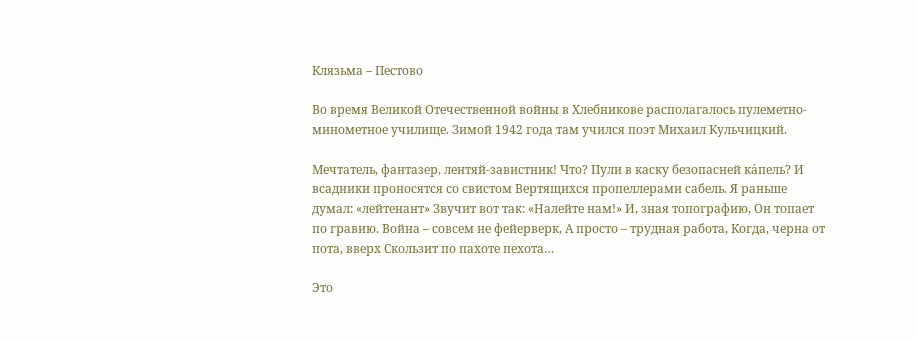Клязьма – Пестово

Во время Великой Отечественной войны в Хлебникове располагалось пулеметно-минометное училище. Зимой 1942 года там учился поэт Михаил Кульчицкий.

Мечтатель, фантазер, лентяй-завистник! Что? Пули в каску безопасней ка́пель? И всадники проносятся со свистом Вертящихся пропеллерами сабель. Я раньше думал: «лейтенант» Звучит вот так: «Налейте нам!» И, зная топографию, Он топает по гравию. Война – совсем не фейерверк, А просто – трудная работа, Когда, черна от пота, вверх Скользит по пахоте пехота…

Это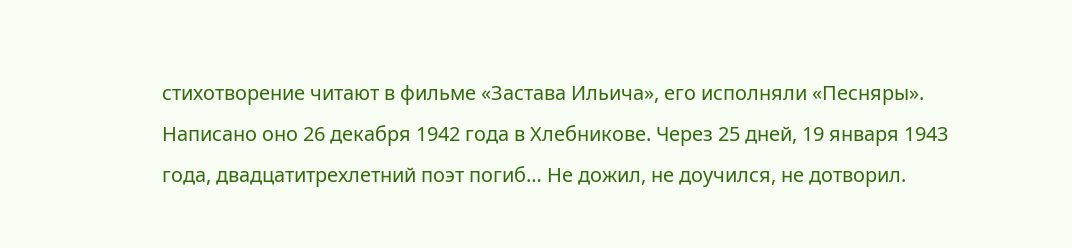стихотворение читают в фильме «Застава Ильича», его исполняли «Песняры». Написано оно 26 декабря 1942 года в Хлебникове. Через 25 дней, 19 января 1943 года, двадцатитрехлетний поэт погиб… Не дожил, не доучился, не дотворил.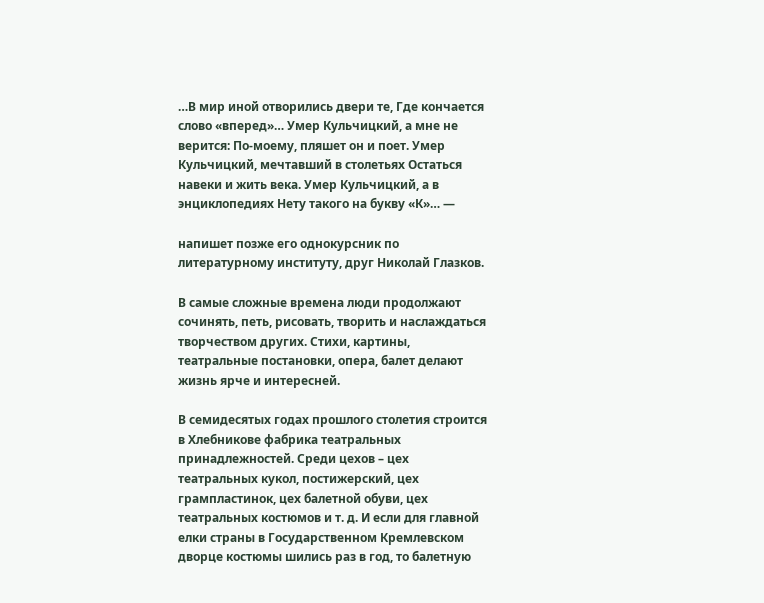…В мир иной отворились двери те, Где кончается слово «вперед»… Умер Кульчицкий, а мне не верится: По-моему, пляшет он и поет. Умер Кульчицкий, мечтавший в столетьях Остаться навеки и жить века. Умер Кульчицкий, а в энциклопедиях Нету такого на букву «К»… —

напишет позже его однокурсник по литературному институту, друг Николай Глазков.

В самые сложные времена люди продолжают сочинять, петь, рисовать, творить и наслаждаться творчеством других. Стихи, картины, театральные постановки, опера, балет делают жизнь ярче и интересней.

В семидесятых годах прошлого столетия строится в Хлебникове фабрика театральных принадлежностей. Среди цехов – цех театральных кукол, постижерский, цех грампластинок, цех балетной обуви, цех театральных костюмов и т. д. И если для главной елки страны в Государственном Кремлевском дворце костюмы шились раз в год, то балетную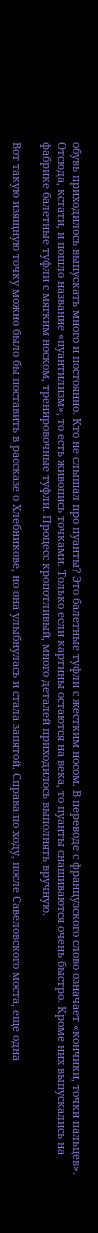обувь приходилось выпускать много и постоянно. Кто не слышал про пуанты? Это балетные туфли с жестким носом. В переводе с французского слово означает «кончики, точки пальцев». Отсюда, кстати, и пошло название «пуантилизм», то есть живопись точками. Только если картины остаются на века, то пуанты снашиваются очень быстро. Кроме них выпускались на фабрике балетные туфли с мягким носком, тренировочные туфли. Процесс кропотливый, много деталей приходилось выполнять вручную.

Вот такую изящную точку можно было бы поставить в рассказе о Хлебникове, но она улыбнулась и стала запятой. Справа по ходу, после Савеловского моста, еще одна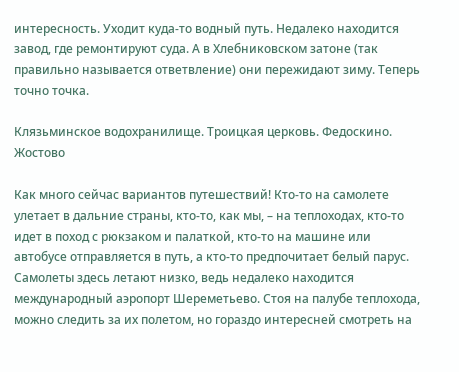интересность. Уходит куда-то водный путь. Недалеко находится завод, где ремонтируют суда. А в Хлебниковском затоне (так правильно называется ответвление) они пережидают зиму. Теперь точно точка.

Клязьминское водохранилище. Троицкая церковь. Федоскино. Жостово

Как много сейчас вариантов путешествий! Кто-то на самолете улетает в дальние страны, кто-то, как мы, – на теплоходах, кто-то идет в поход с рюкзаком и палаткой, кто-то на машине или автобусе отправляется в путь, а кто-то предпочитает белый парус. Самолеты здесь летают низко, ведь недалеко находится международный аэропорт Шереметьево. Стоя на палубе теплохода, можно следить за их полетом, но гораздо интересней смотреть на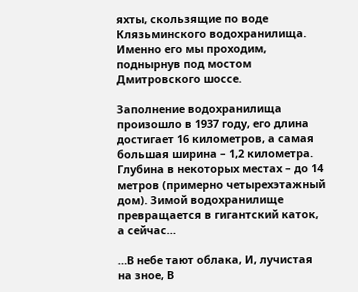яхты, скользящие по воде Клязьминского водохранилища. Именно его мы проходим, поднырнув под мостом Дмитровского шоссе.

Заполнение водохранилища произошло в 1937 году, его длина достигает 16 километров, а самая большая ширина – 1,2 километра. Глубина в некоторых местах – до 14 метров (примерно четырехэтажный дом). Зимой водохранилище превращается в гигантский каток, а сейчас…

…В небе тают облака, И, лучистая на зное, В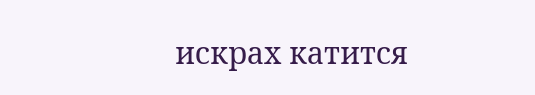искрах катится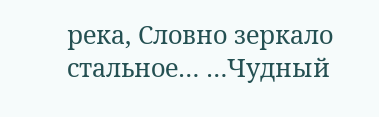река, Словно зеркало стальное… …Чудный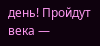день! Пройдут века —